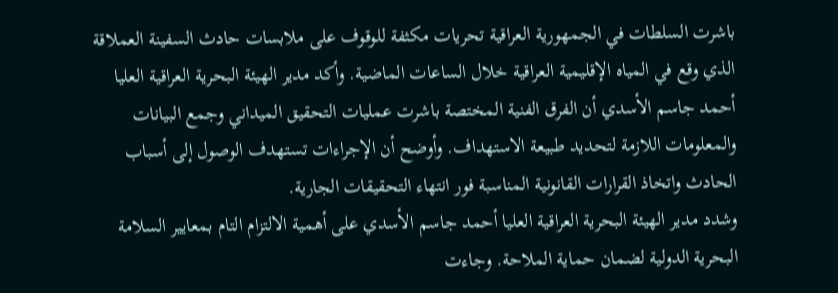باشرت السلطات في الجمهورية العراقية تحريات مكثفة للوقوف على ملابسات حادث السفينة العملاقة الذي وقع في المياه الإقليمية العراقية خلال الساعات الماضية. وأكد مدير الهيئة البحرية العراقية العليا أحمد جاسم الأسدي أن الفرق الفنية المختصة باشرت عمليات التحقيق الميداني وجمع البيانات والمعلومات اللازمة لتحديد طبيعة الاستهداف. وأوضح أن الإجراءات تستهدف الوصول إلى أسباب الحادث واتخاذ القرارات القانونية المناسبة فور انتهاء التحقيقات الجارية.
وشدد مدير الهيئة البحرية العراقية العليا أحمد جاسم الأسدي على أهمية الالتزام التام بمعايير السلامة البحرية الدولية لضمان حماية الملاحة. وجاءت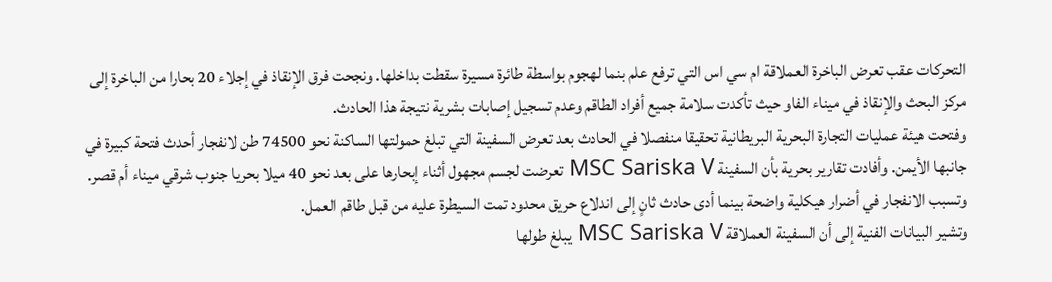التحركات عقب تعرض الباخرة العملاقة ام سي اس التي ترفع علم بنما لهجوم بواسطة طائرة مسيرة سقطت بداخلها. ونجحت فرق الإنقاذ في إجلاء 20 بحارا من الباخرة إلى مركز البحث والإنقاذ في ميناء الفاو حيث تأكدت سلامة جميع أفراد الطاقم وعدم تسجيل إصابات بشرية نتيجة هذا الحادث.
وفتحت هيئة عمليات التجارة البحرية البريطانية تحقيقا منفصلا في الحادث بعد تعرض السفينة التي تبلغ حمولتها الساكنة نحو 74500 طن لانفجار أحدث فتحة كبيرة في جانبها الأيمن. وأفادت تقارير بحرية بأن السفينة MSC Sariska V تعرضت لجسم مجهول أثناء إبحارها على بعد نحو 40 ميلا بحريا جنوب شرقي ميناء أم قصر. وتسبب الانفجار في أضرار هيكلية واضحة بينما أدى حادث ثانٍ إلى اندلاع حريق محدود تمت السيطرة عليه من قبل طاقم العمل.
وتشير البيانات الفنية إلى أن السفينة العملاقة MSC Sariska V يبلغ طولها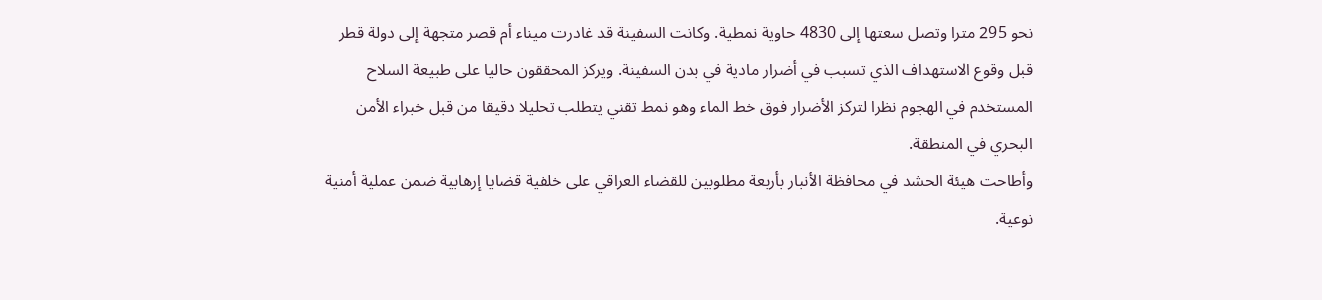نحو 295 مترا وتصل سعتها إلى 4830 حاوية نمطية. وكانت السفينة قد غادرت ميناء أم قصر متجهة إلى دولة قطر قبل وقوع الاستهداف الذي تسبب في أضرار مادية في بدن السفينة. ويركز المحققون حاليا على طبيعة السلاح المستخدم في الهجوم نظرا لتركز الأضرار فوق خط الماء وهو نمط تقني يتطلب تحليلا دقيقا من قبل خبراء الأمن البحري في المنطقة.
وأطاحت هيئة الحشد في محافظة الأنبار بأربعة مطلوبين للقضاء العراقي على خلفية قضايا إرهابية ضمن عملية أمنية نوعية.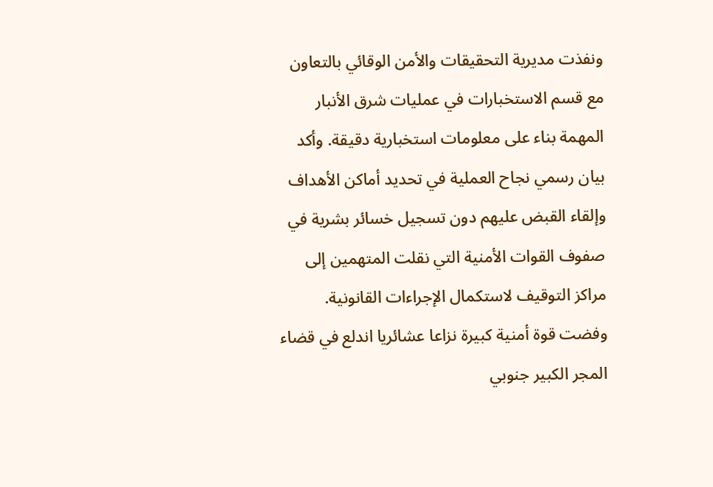ونفذت مديرية التحقيقات والأمن الوقائي بالتعاون مع قسم الاستخبارات في عمليات شرق الأنبار المهمة بناء على معلومات استخبارية دقيقة. وأكد بيان رسمي نجاح العملية في تحديد أماكن الأهداف وإلقاء القبض عليهم دون تسجيل خسائر بشرية في صفوف القوات الأمنية التي نقلت المتهمين إلى مراكز التوقيف لاستكمال الإجراءات القانونية.
وفضت قوة أمنية كبيرة نزاعا عشائريا اندلع في قضاء المجر الكبير جنوبي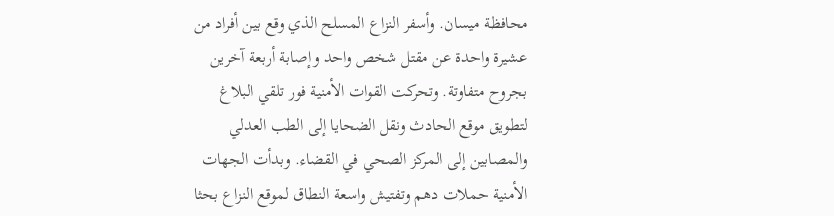محافظة ميسان. وأسفر النزاع المسلح الذي وقع بين أفراد من عشيرة واحدة عن مقتل شخص واحد وإصابة أربعة آخرين بجروح متفاوتة. وتحركت القوات الأمنية فور تلقي البلاغ لتطويق موقع الحادث ونقل الضحايا إلى الطب العدلي والمصابين إلى المركز الصحي في القضاء. وبدأت الجهات الأمنية حملات دهم وتفتيش واسعة النطاق لموقع النزاع بحثا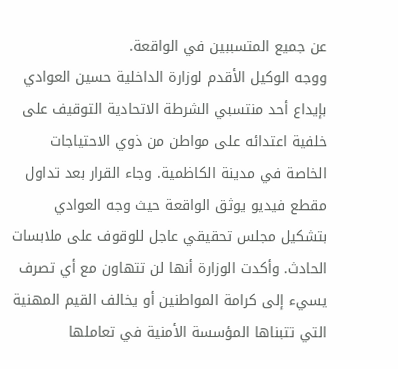عن جميع المتسببين في الواقعة.
ووجه الوكيل الأقدم لوزارة الداخلية حسين العوادي بإيداع أحد منتسبي الشرطة الاتحادية التوقيف على خلفية اعتدائه على مواطن من ذوي الاحتياجات الخاصة في مدينة الكاظمية. وجاء القرار بعد تداول مقطع فيديو يوثق الواقعة حيث وجه العوادي بتشكيل مجلس تحقيقي عاجل للوقوف على ملابسات الحادث. وأكدت الوزارة أنها لن تتهاون مع أي تصرف يسيء إلى كرامة المواطنين أو يخالف القيم المهنية التي تتبناها المؤسسة الأمنية في تعاملها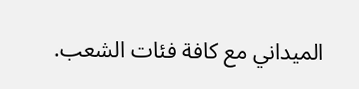الميداني مع كافة فئات الشعب.